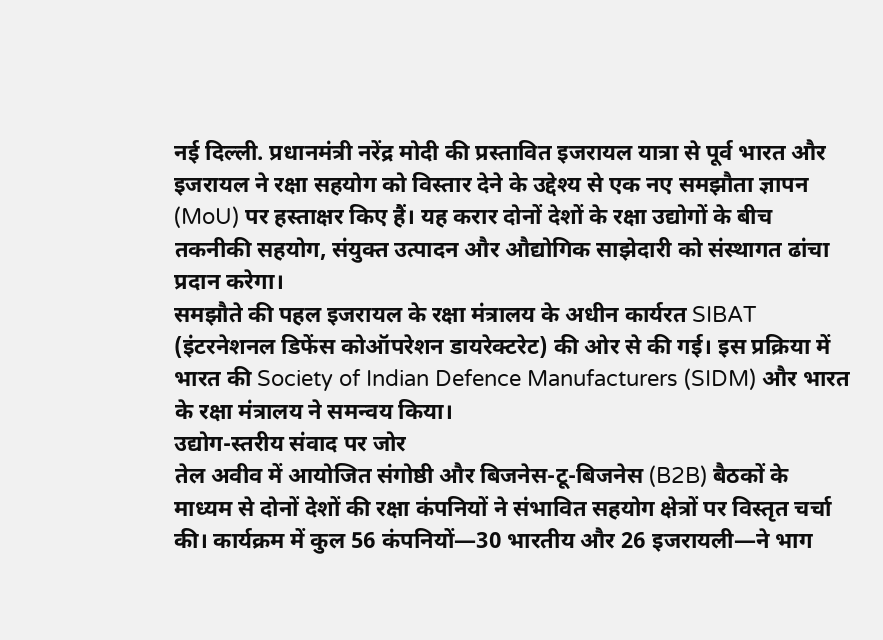नई दिल्ली. प्रधानमंत्री नरेंद्र मोदी की प्रस्तावित इजरायल यात्रा से पूर्व भारत और इजरायल ने रक्षा सहयोग को विस्तार देने के उद्देश्य से एक नए समझौता ज्ञापन (MoU) पर हस्ताक्षर किए हैं। यह करार दोनों देशों के रक्षा उद्योगों के बीच तकनीकी सहयोग, संयुक्त उत्पादन और औद्योगिक साझेदारी को संस्थागत ढांचा प्रदान करेगा।
समझौते की पहल इजरायल के रक्षा मंत्रालय के अधीन कार्यरत SIBAT (इंटरनेशनल डिफेंस कोऑपरेशन डायरेक्टरेट) की ओर से की गई। इस प्रक्रिया में भारत की Society of Indian Defence Manufacturers (SIDM) और भारत के रक्षा मंत्रालय ने समन्वय किया।
उद्योग-स्तरीय संवाद पर जोर
तेल अवीव में आयोजित संगोष्ठी और बिजनेस-टू-बिजनेस (B2B) बैठकों के माध्यम से दोनों देशों की रक्षा कंपनियों ने संभावित सहयोग क्षेत्रों पर विस्तृत चर्चा की। कार्यक्रम में कुल 56 कंपनियों—30 भारतीय और 26 इजरायली—ने भाग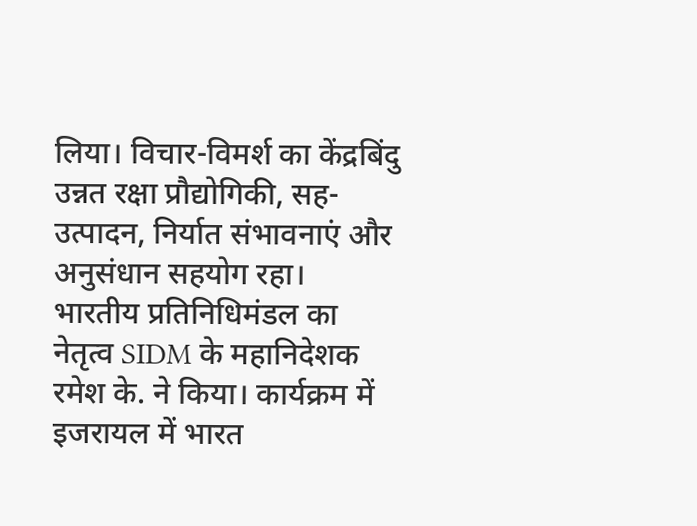लिया। विचार-विमर्श का केंद्रबिंदु उन्नत रक्षा प्रौद्योगिकी, सह-उत्पादन, निर्यात संभावनाएं और अनुसंधान सहयोग रहा।
भारतीय प्रतिनिधिमंडल का नेतृत्व SIDM के महानिदेशक रमेश के. ने किया। कार्यक्रम में इजरायल में भारत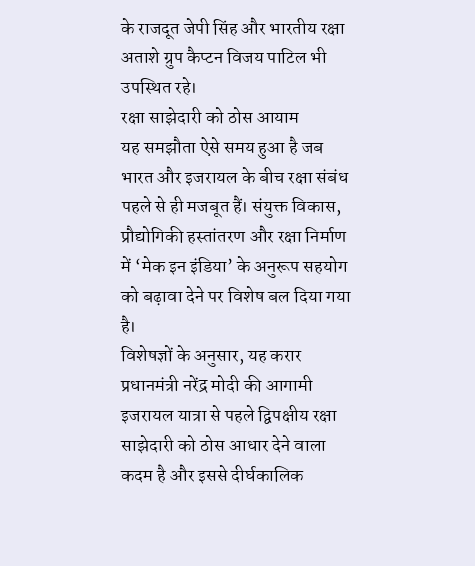के राजदूत जेपी सिंह और भारतीय रक्षा अताशे ग्रुप कैप्टन विजय पाटिल भी उपस्थित रहे।
रक्षा साझेदारी को ठोस आयाम
यह समझौता ऐसे समय हुआ है जब भारत और इजरायल के बीच रक्षा संबंध पहले से ही मजबूत हैं। संयुक्त विकास, प्रौद्योगिकी हस्तांतरण और रक्षा निर्माण में ‘मेक इन इंडिया’ के अनुरूप सहयोग को बढ़ावा देने पर विशेष बल दिया गया है।
विशेषज्ञों के अनुसार, यह करार प्रधानमंत्री नरेंद्र मोदी की आगामी इजरायल यात्रा से पहले द्विपक्षीय रक्षा साझेदारी को ठोस आधार देने वाला कदम है और इससे दीर्घकालिक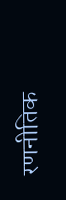रणनीतिक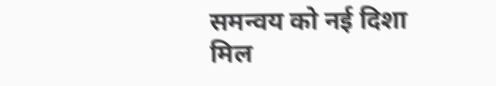समन्वय को नई दिशा मिल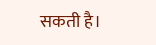सकती है।